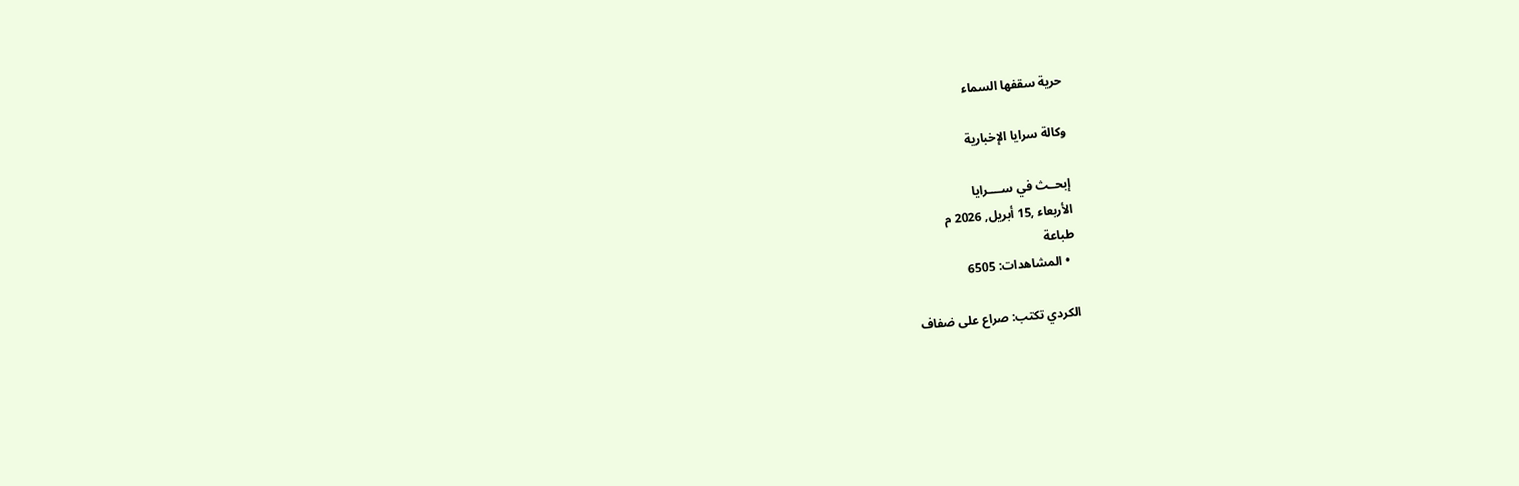حرية سقفها السماء

وكالة سرايا الإخبارية

إبحــث في ســــرايا
الأربعاء ,15 أبريل, 2026 م
طباعة
  • المشاهدات: 6505

الكردي تكتب: صراع على ضفاف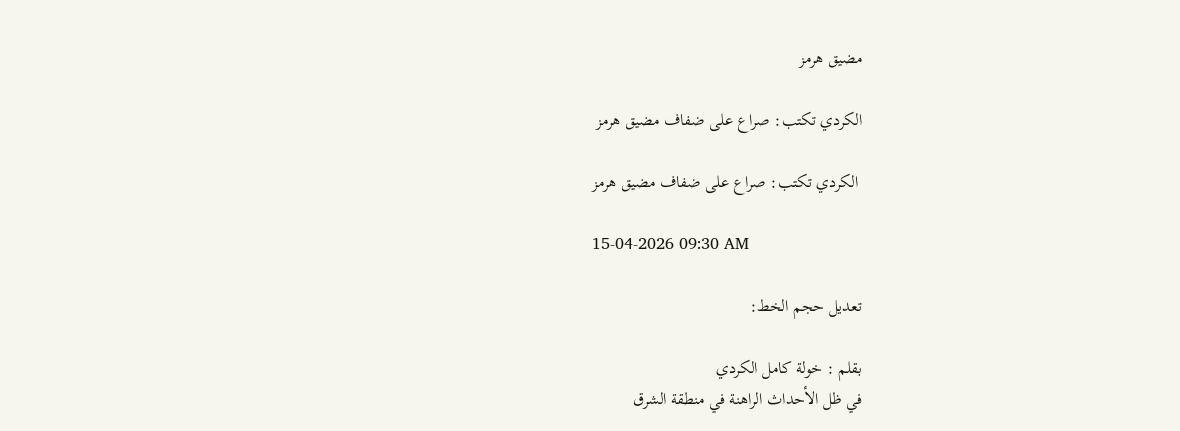مضيق هرمز

الكردي تكتب: صراع على ضفاف مضيق هرمز

 الكردي تكتب: صراع على ضفاف مضيق هرمز

15-04-2026 09:30 AM

تعديل حجم الخط:

بقلم : خولة كامل الكردي
في ظل الأحداث الراهنة في منطقة الشرق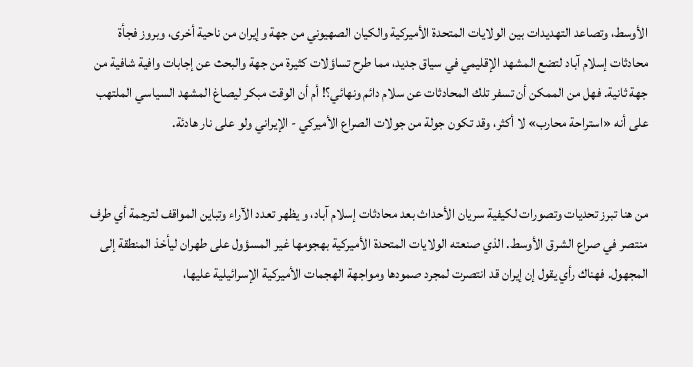الأوسط، وتصاعد التهديدات بين الولايات المتحدة الأميركية والكيان الصهيوني من جهة وإيران من ناحية أخرى، وبروز فجأة محادثات إسلام آباد لتضع المشهد الإقليمي في سياق جديد، مما طرح تساؤلات كثيرة من جهة والبحث عن إجابات وافية شافية من جهة ثانية. فهل من الممكن أن تسفر تلك المحادثات عن سلام دائم ونهائي؟! أم أن الوقت مبكر ليصاغ المشهد السياسي الملتهب على أنه «استراحة محارب» لا أكثر، وقد تكون جولة من جولات الصراع الأميركي - الإيراني ولو على نار هادئة.


من هنا تبرز تحديات وتصورات لكيفية سريان الأحداث بعد محادثات إسلام آباد، و يظهر تعدد الآراء وتباين المواقف لترجمة أي طرف منتصر في صراع الشرق الأوسط. الذي صنعته الولايات المتحدة الأميركية بهجومها غير المسؤول على طهران ليأخذ المنطقة إلى المجهول. فهناك رأي يقول إن إيران قد انتصرت لمجرد صمودها ومواجهة الهجمات الأميركية الإسرائيلية عليها،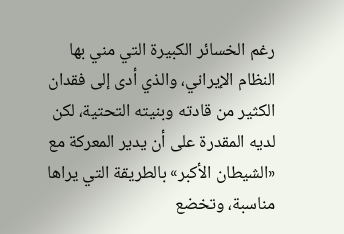رغم الخسائر الكبيرة التي مني بها النظام الإيراني، والذي أدى إلى فقدان الكثير من قادته وبنيته التحتية، لكن لديه المقدرة على أن يدير المعركة مع «الشيطان الأكبر» بالطريقة التي يراها مناسبة، وتخضع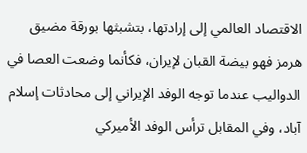الاقتصاد العالمي إلى إرادتها، بتشبثها بورقة مضيق هرمز فهو بيضة القبان لإيران، فكأنما وضعت العصا في الدواليب عندما توجه الوفد الإيراني إلى محادثات إسلام آباد، وفي المقابل ترأس الوفد الأميركي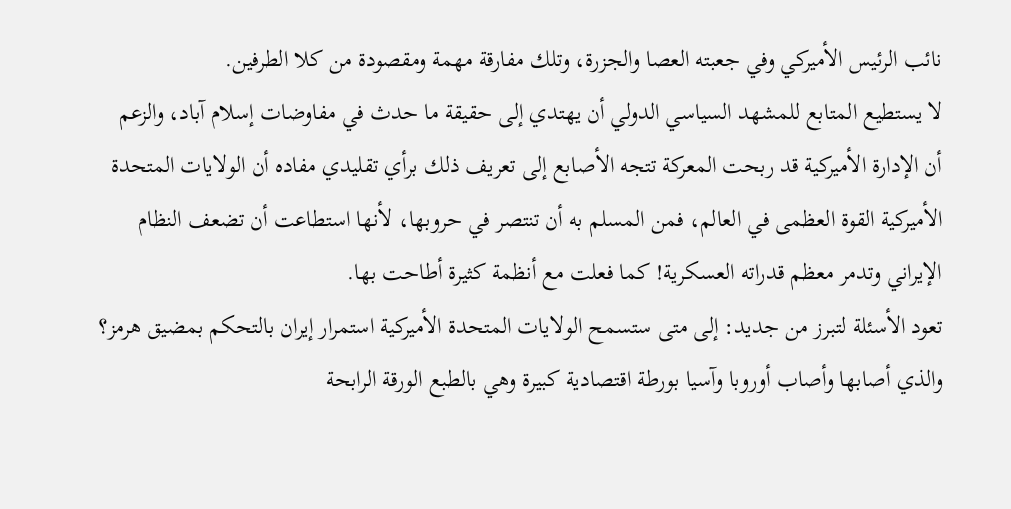نائب الرئيس الأميركي وفي جعبته العصا والجزرة، وتلك مفارقة مهمة ومقصودة من كلا الطرفين.
لا يستطيع المتابع للمشهد السياسي الدولي أن يهتدي إلى حقيقة ما حدث في مفاوضات إسلام آباد، والزعم أن الإدارة الأميركية قد ربحت المعركة تتجه الأصابع إلى تعريف ذلك برأي تقليدي مفاده أن الولايات المتحدة الأميركية القوة العظمى في العالم، فمن المسلم به أن تنتصر في حروبها، لأنها استطاعت أن تضعف النظام الإيراني وتدمر معظم قدراته العسكرية! كما فعلت مع أنظمة كثيرة أطاحت بها.
تعود الأسئلة لتبرز من جديد: إلى متى ستسمح الولايات المتحدة الأميركية استمرار إيران بالتحكم بمضيق هرمز؟ والذي أصابها وأصاب أوروبا وآسيا بورطة اقتصادية كبيرة وهي بالطبع الورقة الرابحة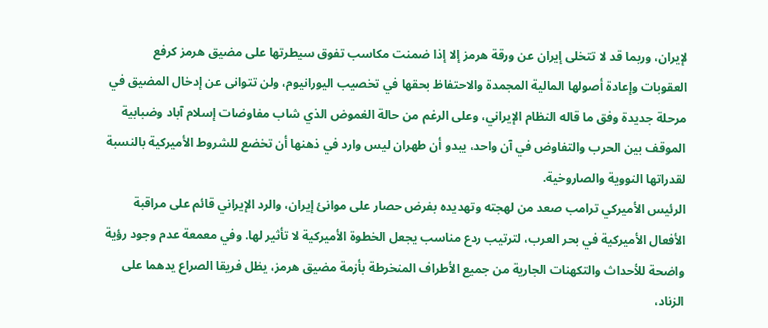لإيران، وربما قد لا تتخلى إيران عن ورقة هرمز إلا إذا ضمنت مكاسب تفوق سيطرتها على مضيق هرمز كرفع العقوبات وإعادة أصولها المالية المجمدة والاحتفاظ بحقها في تخصيب اليورانيوم، ولن تتوانى عن إدخال المضيق في مرحلة جديدة وفق ما قاله النظام الإيراني، وعلى الرغم من حالة الغموض الذي شاب مفاوضات إسلام آباد وضبابية الموقف بين الحرب والتفاوض في آن واحد، يبدو أن طهران ليس وارد في ذهنها أن تخضع للشروط الأميركية بالنسبة لقدراتها النووية والصاروخية.
الرئيس الأميركي ترامب صعد من لهجته وتهديده بفرض حصار على موانئ إيران، والرد الإيراني قائم على مراقبة الأفعال الأميركية في بحر العرب، لترتيب ردع مناسب يجعل الخطوة الأميركية لا تأثير لها. وفي معمعة عدم وجود رؤية واضحة للأحداث والتكهنات الجارية من جميع الأطراف المنخرطة بأزمة مضيق هرمز، يظل فريقا الصراع يدهما على الزناد،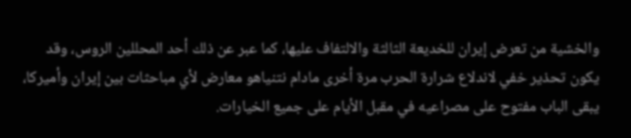والخشية من تعرض إيران للخديعة الثالثة والالتفاف عليها، كما عبر عن ذلك أحد المحللين الروس، وقد يكون تحذير خفي لاندلاع شرارة الحرب مرة أخرى مادام نتنياهو معارض لأي مباحثات بين إيران وأميركا، يبقى الباب مفتوح على مصراعيه في مقبل الأيام على جميع الخيارات.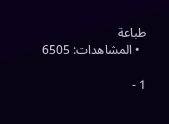طباعة
  • المشاهدات: 6505

1 -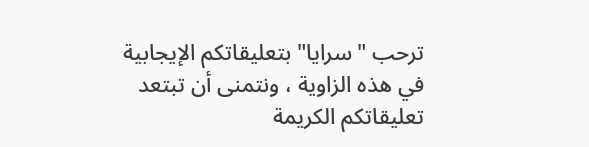ترحب "سرايا" بتعليقاتكم الإيجابية في هذه الزاوية ، ونتمنى أن تبتعد تعليقاتكم الكريمة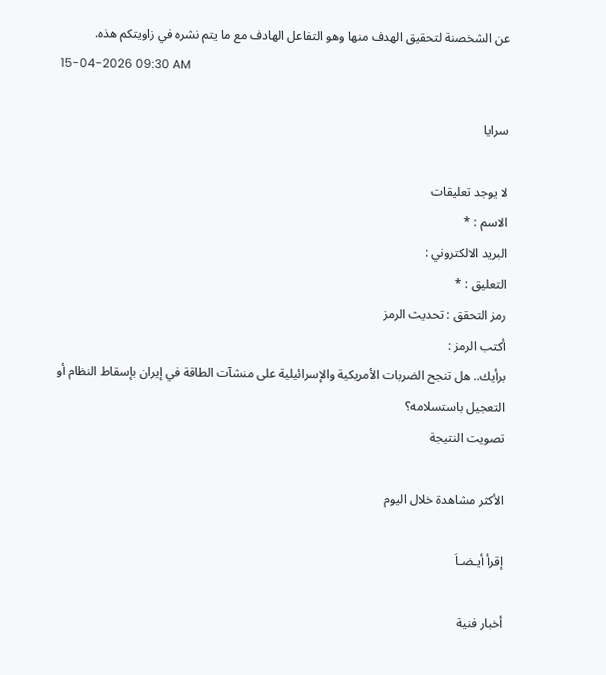عن الشخصنة لتحقيق الهدف منها وهو التفاعل الهادف مع ما يتم نشره في زاويتكم هذه.
15-04-2026 09:30 AM

سرايا

لا يوجد تعليقات
الاسم : *
البريد الالكتروني :
التعليق : *
رمز التحقق : تحديث الرمز
أكتب الرمز :
برأيك.. هل تنجح الضربات الأمريكية والإسرائيلية على منشآت الطاقة في إيران بإسقاط النظام أو التعجيل باستسلامه؟
تصويت النتيجة

الأكثر مشاهدة خلال اليوم

إقرأ أيـضـاَ

أخبار فنية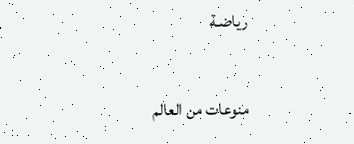رياضـة

منوعات من العالم